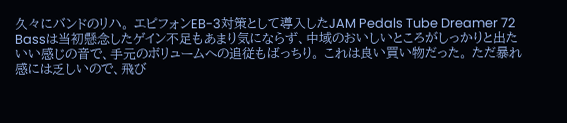久々にバンドのリハ。 エピフォンEB-3対策として導入したJAM Pedals Tube Dreamer 72 Bassは当初懸念したゲイン不足もあまり気にならず、中域のおいしいところがしっかりと出たいい感じの音で、手元のボリュームへの追従もばっちり。 これは良い買い物だった。 ただ暴れ感には乏しいので、飛び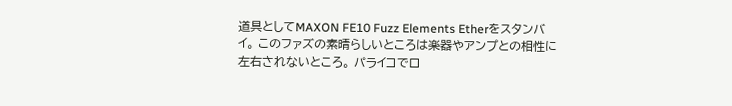道具としてMAXON FE10 Fuzz Elements Etherをスタンバイ。 このファズの素晴らしいところは楽器やアンプとの相性に左右されないところ。 パライコでロ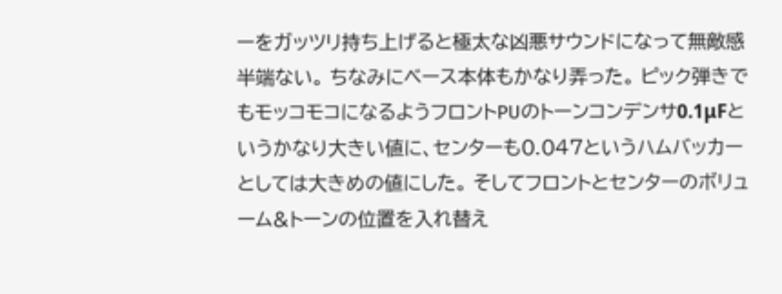ーをガッツリ持ち上げると極太な凶悪サウンドになって無敵感半端ない。 ちなみにベース本体もかなり弄った。 ピック弾きでもモッコモコになるようフロントPUのトーンコンデンサ0.1μFというかなり大きい値に、センターも0.047というハムバッカーとしては大きめの値にした。 そしてフロントとセンターのボリューム&トーンの位置を入れ替え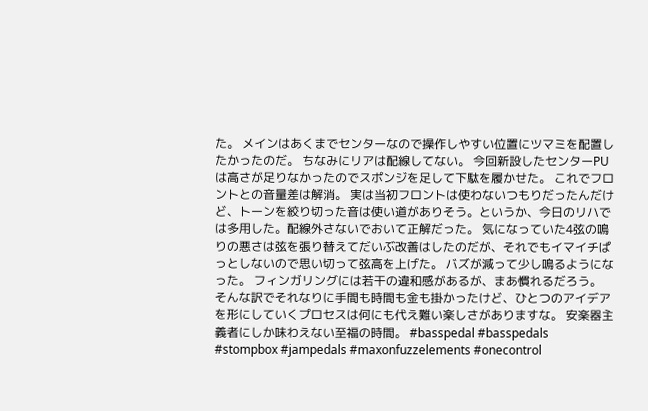た。 メインはあくまでセンターなので操作しやすい位置にツマミを配置したかったのだ。 ちなみにリアは配線してない。 今回新設したセンターPUは高さが足りなかったのでスポンジを足して下駄を履かせた。 これでフロントとの音量差は解消。 実は当初フロントは使わないつもりだったんだけど、トーンを絞り切った音は使い道がありそう。というか、今日のリハでは多用した。配線外さないでおいて正解だった。 気になっていた4弦の鳴りの悪さは弦を張り替えてだいぶ改善はしたのだが、それでもイマイチぱっとしないので思い切って弦高を上げた。 バズが減って少し鳴るようになった。 フィンガリングには若干の違和感があるが、まあ慣れるだろう。 そんな訳でそれなりに手間も時間も金も掛かったけど、ひとつのアイデアを形にしていくプロセスは何にも代え難い楽しさがありますな。 安楽器主義者にしか味わえない至福の時間。 #basspedal #basspedals #stompbox #jampedals #maxonfuzzelements #onecontrol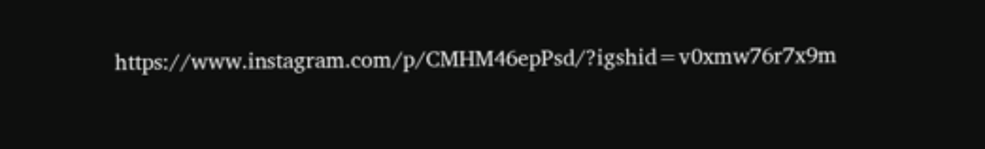https://www.instagram.com/p/CMHM46epPsd/?igshid=v0xmw76r7x9m